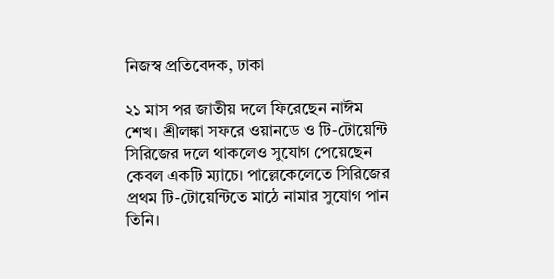নিজস্ব প্রতিবেদক, ঢাকা

২১ মাস পর জাতীয় দলে ফিরেছেন নাঈম শেখ। শ্রীলঙ্কা সফরে ওয়ানডে ও টি-টোয়েন্টি সিরিজের দলে থাকলেও সুযোগ পেয়েছেন কেবল একটি ম্যাচে। পাল্লেকেলেতে সিরিজের প্রথম টি-টোয়েন্টিতে মাঠে নামার সুযোগ পান তিনি।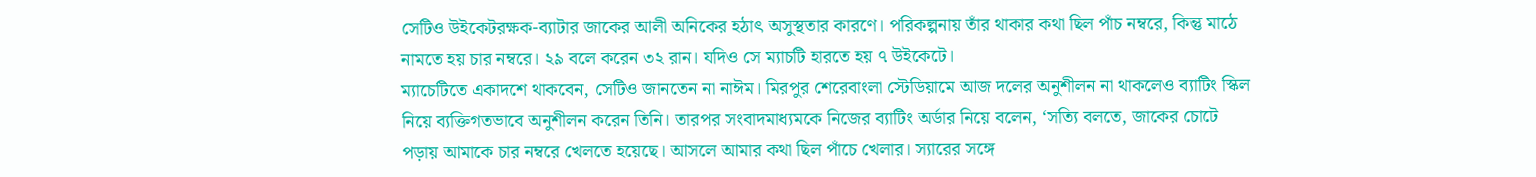সেটিও উইকেটরক্ষক-ব্যাটার জাকের আলী অনিকের হঠাৎ অসুস্থতার কারণে। পরিকল্পনায় তাঁর থাকার কথা ছিল পাঁচ নম্বরে, কিন্তু মাঠে নামতে হয় চার নম্বরে। ২৯ বলে করেন ৩২ রান। যদিও সে ম্যাচটি হারতে হয় ৭ উইকেটে।
ম্যাচেটিতে একাদশে থাকবেন, সেটিও জানতেন না নাঈম। মিরপুর শেরেবাংলা স্টেডিয়ামে আজ দলের অনুশীলন না থাকলেও ব্যাটিং স্কিল নিয়ে ব্যক্তিগতভাবে অনুশীলন করেন তিনি। তারপর সংবাদমাধ্যমকে নিজের ব্যাটিং অর্ডার নিয়ে বলেন, ‘সত্যি বলতে, জাকের চোটে পড়ায় আমাকে চার নম্বরে খেলতে হয়েছে। আসলে আমার কথা ছিল পাঁচে খেলার। স্যারের সঙ্গে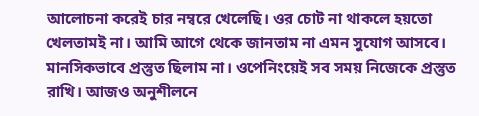আলোচনা করেই চার নম্বরে খেলেছি। ওর চোট না থাকলে হয়তো খেলতামই না। আমি আগে থেকে জানতাম না এমন সুযোগ আসবে। মানসিকভাবে প্রস্তুত ছিলাম না। ওপেনিংয়েই সব সময় নিজেকে প্রস্তুত রাখি। আজও অনুশীলনে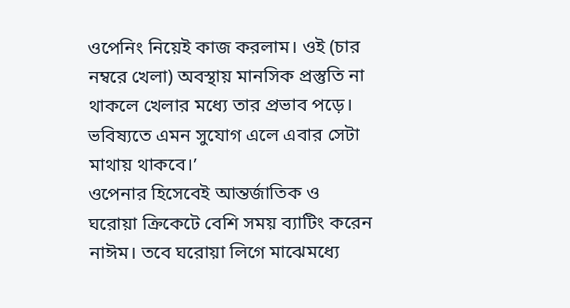ওপেনিং নিয়েই কাজ করলাম। ওই (চার নম্বরে খেলা) অবস্থায় মানসিক প্রস্তুতি না থাকলে খেলার মধ্যে তার প্রভাব পড়ে। ভবিষ্যতে এমন সুযোগ এলে এবার সেটা মাথায় থাকবে।’
ওপেনার হিসেবেই আন্তর্জাতিক ও ঘরোয়া ক্রিকেটে বেশি সময় ব্যাটিং করেন নাঈম। তবে ঘরোয়া লিগে মাঝেমধ্যে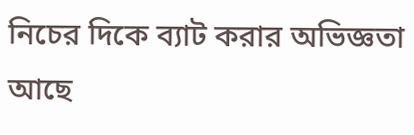নিচের দিকে ব্যাট করার অভিজ্ঞতা আছে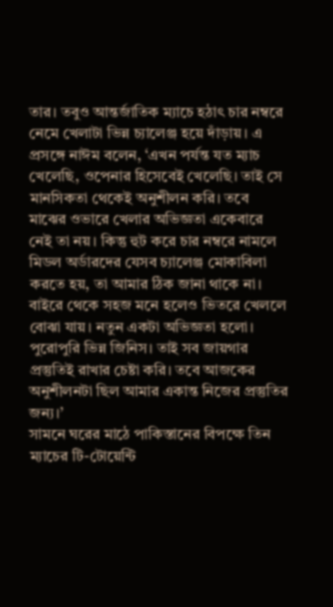তার। তবুও আন্তর্জাতিক ম্যাচে হঠাৎ চার নম্বরে নেমে খেলাটা ভিন্ন চ্যালেঞ্জ হয়ে দাঁড়ায়। এ প্রসঙ্গে নাঈম বলেন, ‘এখন পর্যন্ত যত ম্যাচ খেলেছি, ওপেনার হিসেবেই খেলেছি। তাই সে মানসিকতা থেকেই অনুশীলন করি। তবে মাঝের ওভারে খেলার অভিজ্ঞতা একেবারে নেই তা নয়। কিন্তু হুট করে চার নম্বরে নামলে মিডল অর্ডারদের যেসব চ্যালেঞ্জ মোকাবিলা করতে হয়, তা আমার ঠিক জানা থাকে না। বাইরে থেকে সহজ মনে হলেও ভিতরে খেললে বোঝা যায়। নতুন একটা অভিজ্ঞতা হলো। পুরোপুরি ভিন্ন জিনিস। তাই সব জায়গার প্রস্তুতিই রাখার চেষ্টা করি। তবে আজকের অনুশীলনটা ছিল আমার একান্ত নিজের প্রস্তুতির জন্য।’
সামনে ঘরের মাঠে পাকিস্তানের বিপক্ষে তিন ম্যাচের টি-টোয়েন্টি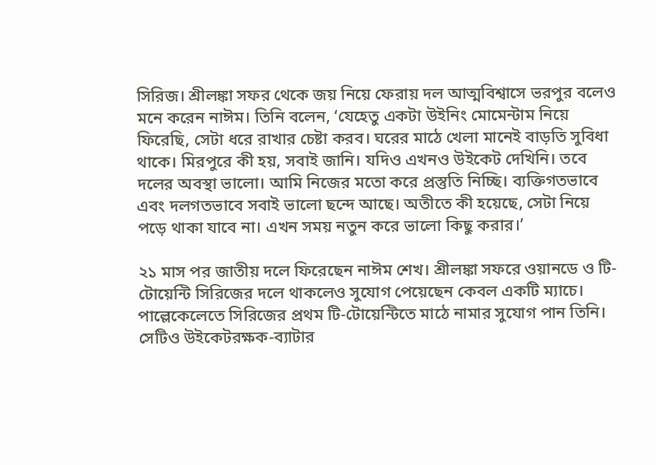সিরিজ। শ্রীলঙ্কা সফর থেকে জয় নিয়ে ফেরায় দল আত্মবিশ্বাসে ভরপুর বলেও মনে করেন নাঈম। তিনি বলেন, ‘যেহেতু একটা উইনিং মোমেন্টাম নিয়ে ফিরেছি, সেটা ধরে রাখার চেষ্টা করব। ঘরের মাঠে খেলা মানেই বাড়তি সুবিধা থাকে। মিরপুরে কী হয়, সবাই জানি। যদিও এখনও উইকেট দেখিনি। তবে দলের অবস্থা ভালো। আমি নিজের মতো করে প্রস্তুতি নিচ্ছি। ব্যক্তিগতভাবে এবং দলগতভাবে সবাই ভালো ছন্দে আছে। অতীতে কী হয়েছে, সেটা নিয়ে পড়ে থাকা যাবে না। এখন সময় নতুন করে ভালো কিছু করার।’

২১ মাস পর জাতীয় দলে ফিরেছেন নাঈম শেখ। শ্রীলঙ্কা সফরে ওয়ানডে ও টি-টোয়েন্টি সিরিজের দলে থাকলেও সুযোগ পেয়েছেন কেবল একটি ম্যাচে। পাল্লেকেলেতে সিরিজের প্রথম টি-টোয়েন্টিতে মাঠে নামার সুযোগ পান তিনি। সেটিও উইকেটরক্ষক-ব্যাটার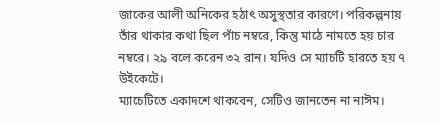জাকের আলী অনিকের হঠাৎ অসুস্থতার কারণে। পরিকল্পনায় তাঁর থাকার কথা ছিল পাঁচ নম্বরে, কিন্তু মাঠে নামতে হয় চার নম্বরে। ২৯ বলে করেন ৩২ রান। যদিও সে ম্যাচটি হারতে হয় ৭ উইকেটে।
ম্যাচেটিতে একাদশে থাকবেন, সেটিও জানতেন না নাঈম।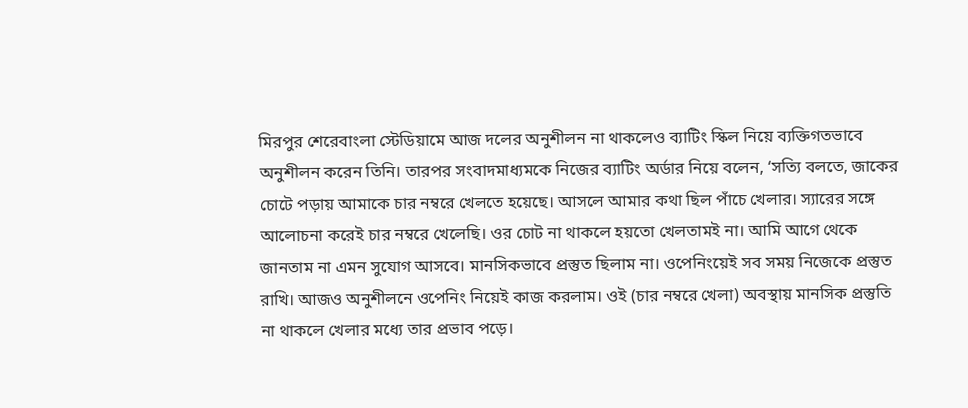মিরপুর শেরেবাংলা স্টেডিয়ামে আজ দলের অনুশীলন না থাকলেও ব্যাটিং স্কিল নিয়ে ব্যক্তিগতভাবে অনুশীলন করেন তিনি। তারপর সংবাদমাধ্যমকে নিজের ব্যাটিং অর্ডার নিয়ে বলেন, ‘সত্যি বলতে, জাকের চোটে পড়ায় আমাকে চার নম্বরে খেলতে হয়েছে। আসলে আমার কথা ছিল পাঁচে খেলার। স্যারের সঙ্গে আলোচনা করেই চার নম্বরে খেলেছি। ওর চোট না থাকলে হয়তো খেলতামই না। আমি আগে থেকে জানতাম না এমন সুযোগ আসবে। মানসিকভাবে প্রস্তুত ছিলাম না। ওপেনিংয়েই সব সময় নিজেকে প্রস্তুত রাখি। আজও অনুশীলনে ওপেনিং নিয়েই কাজ করলাম। ওই (চার নম্বরে খেলা) অবস্থায় মানসিক প্রস্তুতি না থাকলে খেলার মধ্যে তার প্রভাব পড়ে।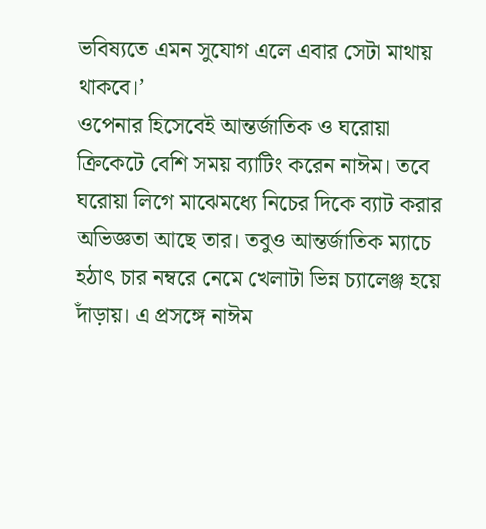ভবিষ্যতে এমন সুযোগ এলে এবার সেটা মাথায় থাকবে।’
ওপেনার হিসেবেই আন্তর্জাতিক ও ঘরোয়া ক্রিকেটে বেশি সময় ব্যাটিং করেন নাঈম। তবে ঘরোয়া লিগে মাঝেমধ্যে নিচের দিকে ব্যাট করার অভিজ্ঞতা আছে তার। তবুও আন্তর্জাতিক ম্যাচে হঠাৎ চার নম্বরে নেমে খেলাটা ভিন্ন চ্যালেঞ্জ হয়ে দাঁড়ায়। এ প্রসঙ্গে নাঈম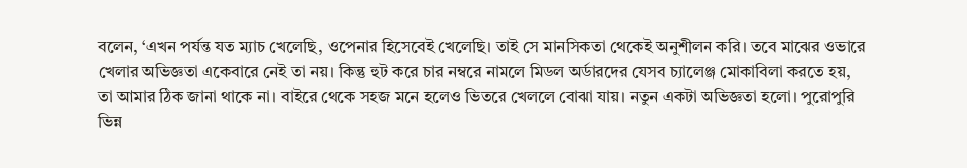বলেন, ‘এখন পর্যন্ত যত ম্যাচ খেলেছি, ওপেনার হিসেবেই খেলেছি। তাই সে মানসিকতা থেকেই অনুশীলন করি। তবে মাঝের ওভারে খেলার অভিজ্ঞতা একেবারে নেই তা নয়। কিন্তু হুট করে চার নম্বরে নামলে মিডল অর্ডারদের যেসব চ্যালেঞ্জ মোকাবিলা করতে হয়, তা আমার ঠিক জানা থাকে না। বাইরে থেকে সহজ মনে হলেও ভিতরে খেললে বোঝা যায়। নতুন একটা অভিজ্ঞতা হলো। পুরোপুরি ভিন্ন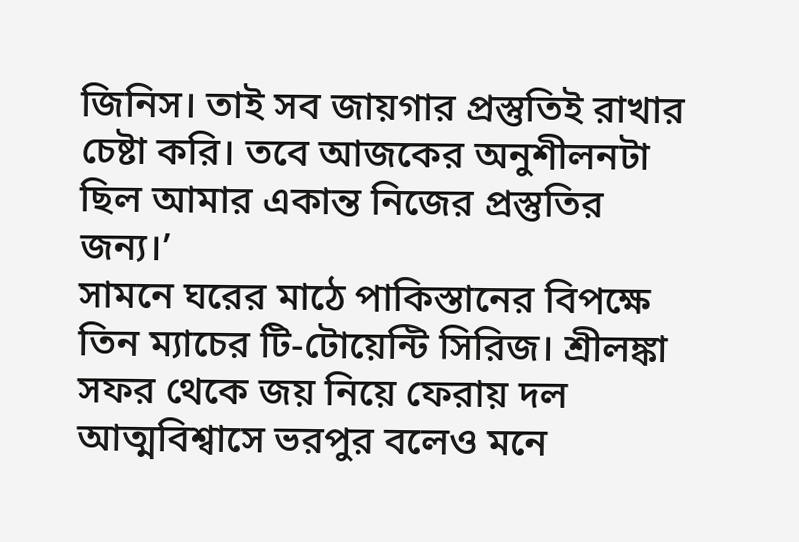জিনিস। তাই সব জায়গার প্রস্তুতিই রাখার চেষ্টা করি। তবে আজকের অনুশীলনটা ছিল আমার একান্ত নিজের প্রস্তুতির জন্য।’
সামনে ঘরের মাঠে পাকিস্তানের বিপক্ষে তিন ম্যাচের টি-টোয়েন্টি সিরিজ। শ্রীলঙ্কা সফর থেকে জয় নিয়ে ফেরায় দল আত্মবিশ্বাসে ভরপুর বলেও মনে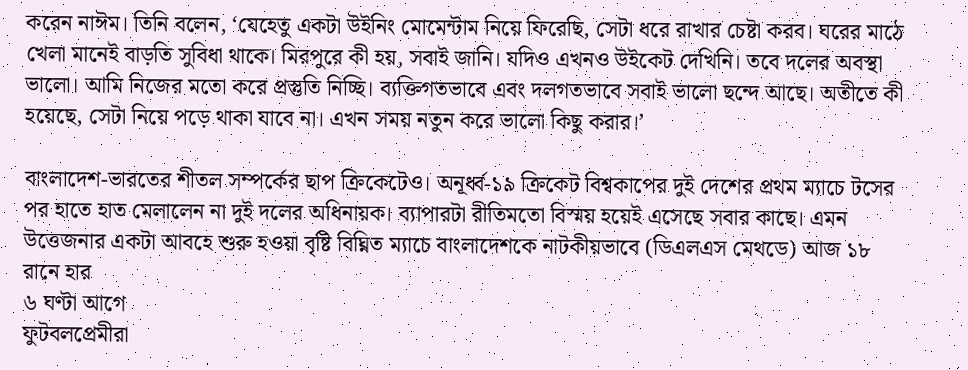করেন নাঈম। তিনি বলেন, ‘যেহেতু একটা উইনিং মোমেন্টাম নিয়ে ফিরেছি, সেটা ধরে রাখার চেষ্টা করব। ঘরের মাঠে খেলা মানেই বাড়তি সুবিধা থাকে। মিরপুরে কী হয়, সবাই জানি। যদিও এখনও উইকেট দেখিনি। তবে দলের অবস্থা ভালো। আমি নিজের মতো করে প্রস্তুতি নিচ্ছি। ব্যক্তিগতভাবে এবং দলগতভাবে সবাই ভালো ছন্দে আছে। অতীতে কী হয়েছে, সেটা নিয়ে পড়ে থাকা যাবে না। এখন সময় নতুন করে ভালো কিছু করার।’

বাংলাদেশ-ভারতের শীতল সম্পর্কের ছাপ ক্রিকেটেও। অনূর্ধ্ব-১৯ ক্রিকেট বিশ্বকাপের দুই দেশের প্রথম ম্যাচে টসের পর হাতে হাত মেলালেন না দুই দলের অধিনায়ক। ব্যাপারটা রীতিমতো বিস্ময় হয়েই এসেছে সবার কাছে। এমন উত্তেজনার একটা আবহে শুরু হওয়া বৃষ্টি বিঘ্নিত ম্যাচে বাংলাদেশকে নাটকীয়ভাবে (ডিএলএস মেথডে) আজ ১৮ রানে হার
৬ ঘণ্টা আগে
ফুটবলপ্রেমীরা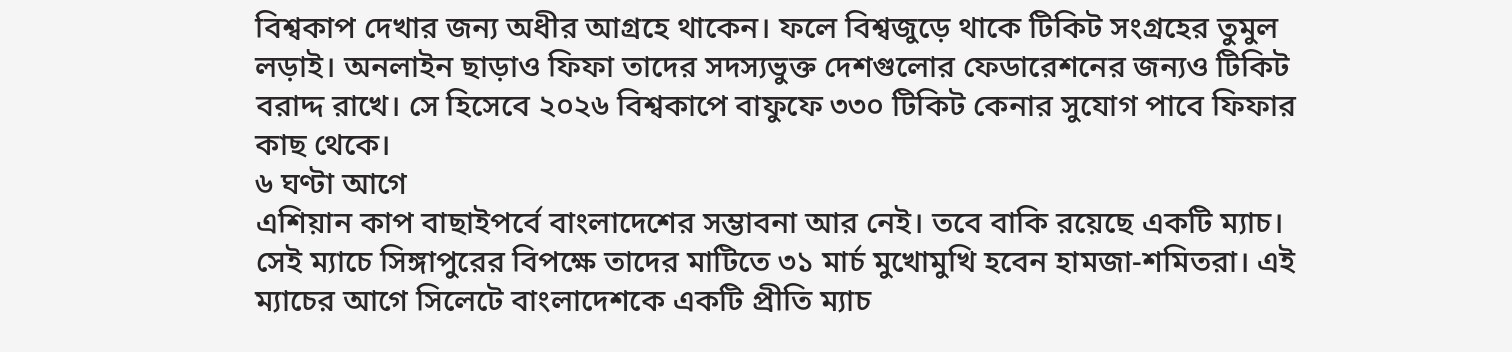বিশ্বকাপ দেখার জন্য অধীর আগ্রহে থাকেন। ফলে বিশ্বজুড়ে থাকে টিকিট সংগ্রহের তুমুল লড়াই। অনলাইন ছাড়াও ফিফা তাদের সদস্যভুক্ত দেশগুলোর ফেডারেশনের জন্যও টিকিট বরাদ্দ রাখে। সে হিসেবে ২০২৬ বিশ্বকাপে বাফুফে ৩৩০ টিকিট কেনার সুযোগ পাবে ফিফার কাছ থেকে।
৬ ঘণ্টা আগে
এশিয়ান কাপ বাছাইপর্বে বাংলাদেশের সম্ভাবনা আর নেই। তবে বাকি রয়েছে একটি ম্যাচ। সেই ম্যাচে সিঙ্গাপুরের বিপক্ষে তাদের মাটিতে ৩১ মার্চ মুখোমুখি হবেন হামজা-শমিতরা। এই ম্যাচের আগে সিলেটে বাংলাদেশকে একটি প্রীতি ম্যাচ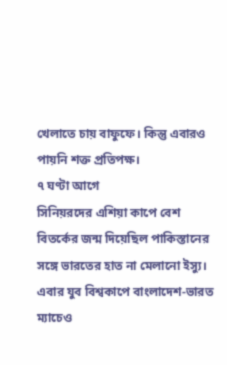খেলাতে চায় বাফুফে। কিন্তু এবারও পায়নি শক্ত প্রতিপক্ষ।
৭ ঘণ্টা আগে
সিনিয়রদের এশিয়া কাপে বেশ বিতর্কের জন্ম দিয়েছিল পাকিস্তানের সঙ্গে ভারতের হাত না মেলানো ইস্যু। এবার যুব বিশ্বকাপে বাংলাদেশ-ভারত ম্যাচেও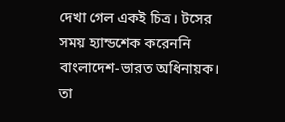দেখা গেল একই চিত্র। টসের সময় হ্যান্ডশেক করেননি বাংলাদেশ-ভারত অধিনায়ক। তা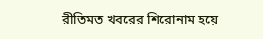রীতিমত খবরের শিরোনাম হয়ে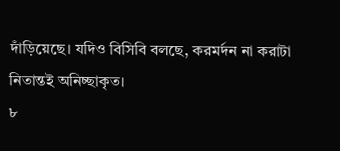দাঁড়িয়েছে। যদিও বিসিবি বলছে, করমর্দন না করাটা নিতান্তই অনিচ্ছাকৃত।
৮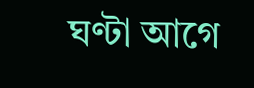ঘণ্টা আগে